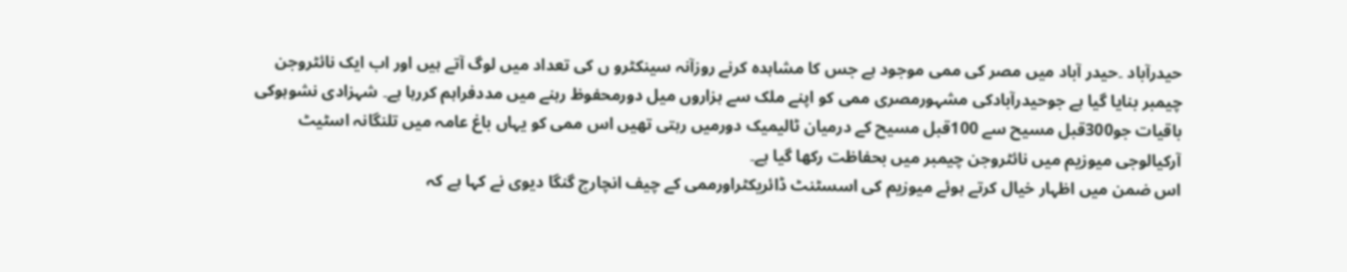حیدرآباد ۔حیدر آباد میں مصر کی ممی موجود ہے جس کا مشاہدہ کرنے روزآنہ سینکٹرو ں کی تعداد میں لوگ آتے ہیں اور اب ایک نائٹروجن چیمبر بنایا گیا ہے جوحیدرآبادکی مشہورمصری ممی کو اپنے ملک سے ہزاروں میل دورمحفوظ رہنے میں مددفراہم کررہا ہے۔ شہزادی نشوہوکی باقیات جو300قبل مسیح سے 100قبل مسیح کے درمیان ٹالیمیک دورمیں رہتی تھیں اس ممی کو یہاں باغ عامہ میں تلنگانہ اسٹیٹ آرکیالوجی میوزیم میں نائٹروجن چیمبر میں بحفاظت رکھا گیا ہے۔
اس ضمن میں اظہار خیال کرتے ہوئے میوزیم کی اسسٹنٹ ڈائریکٹراورممی کے چیف انچارج گنگا دیوی نے کہا ہے کہ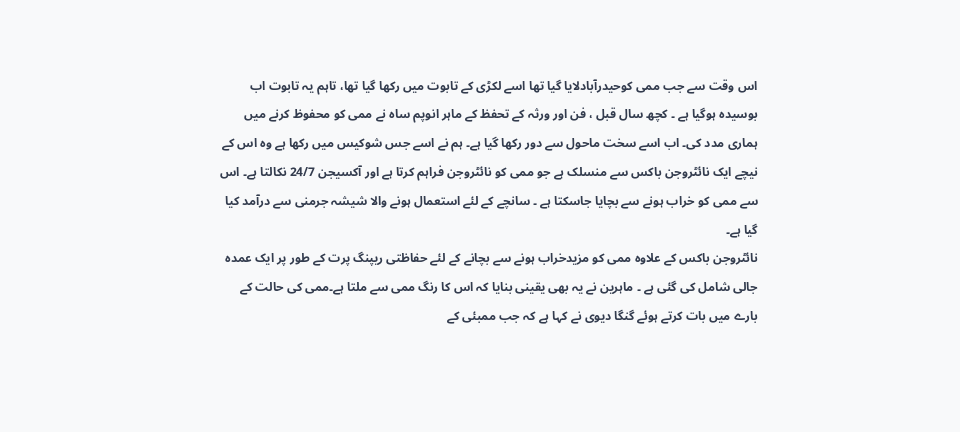اس وقت سے جب ممی کوحیدرآبادلایا گیا تھا اسے لکڑی کے تابوت میں رکھا گیا تھا، تاہم یہ تابوت اب بوسیدہ ہوگیا ہے ۔ کچھ سال قبل ، فن اور ورثہ کے تحفظ کے ماہر انوپم ساہ نے ممی کو محفوظ کرنے میں ہماری مدد کی۔ اب اسے سخت ماحول سے دور رکھا گیا ہے۔ ہم نے اسے جس شوکیس میں رکھا ہے وہ اس کے نیچے ایک نائٹروجن باکس سے منسلک ہے جو ممی کو نائٹروجن فراہم کرتا ہے اور آکسیجن 24/7 نکالتا ہے۔ اس سے ممی کو خراب ہونے سے بچایا جاسکتا ہے ۔ سانچے کے لئے استعمال ہونے والا شیشہ جرمنی سے درآمد کیا گیا ہے۔
نائٹروجن باکس کے علاوہ ممی کو مزیدخراب ہونے سے بچانے کے لئے حفاظتی ریپنگ پرت کے طور پر ایک عمدہ جالی شامل کی گئی ہے ۔ ماہرین نے یہ بھی یقینی بنایا کہ اس کا رنگ ممی سے ملتا ہے۔ممی کی حالت کے بارے میں بات کرتے ہوئے گنگا دیوی نے کہا ہے کہ جب ممبئی کے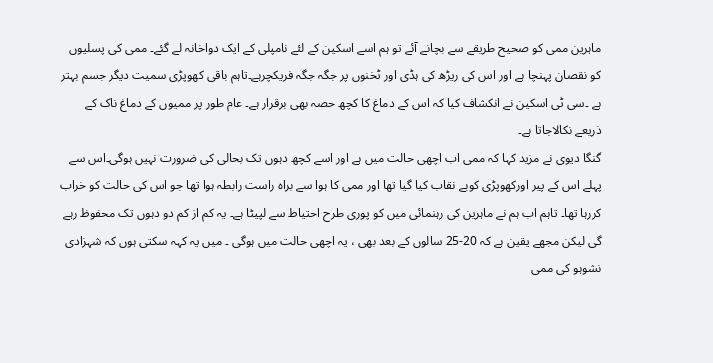ماہرین ممی کو صحیح طریقے سے بچانے آئے تو ہم اسے اسکین کے لئے نامپلی کے ایک دواخانہ لے گئے۔ ممی کی پسلیوں کو نقصان پہنچا ہے اور اس کی ریڑھ کی ہڈی اور ٹخنوں پر جگہ جگہ فریکچرہے۔تاہم باقی کھوپڑی سمیت دیگر جسم بہتر ہے ۔سی ٹی اسکین نے انکشاف کیا کہ اس کے دماغ کا کچھ حصہ بھی برقرار ہے۔ عام طور پر ممیوں کے دماغ ناک کے ذریعے نکالاجاتا ہے۔
گنگا دیوی نے مزید کہا کہ ممی اب اچھی حالت میں ہے اور اسے کچھ دہوں تک بحالی کی ضرورت نہیں ہوگی۔اس سے پہلے اس کے پیر اورکھوپڑی کوبے نقاب کیا گیا تھا اور ممی کا ہوا سے براہ راست رابطہ ہوا تھا جو اس کی حالت کو خراب کررہا تھا۔ تاہم اب ہم نے ماہرین کی رہنمائی میں کو پوری طرح احتیاط سے لپیٹا ہے۔ یہ کم از کم دو دہوں تک محفوظ رہے گی لیکن مجھے یقین ہے کہ 20-25 سالوں کے بعد بھی ، یہ اچھی حالت میں ہوگی ۔ میں یہ کہہ سکتی ہوں کہ شہزادی نشوہو کی ممی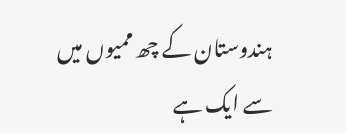ہندوستان کے چھ ممیوں میں سے ایک ہے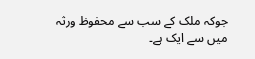جوکہ ملک کے سب سے محفوظ ورثہ میں سے ایک ہے۔